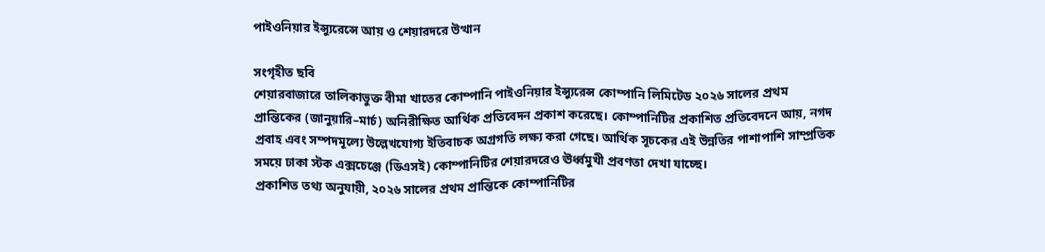পাইওনিয়ার ইন্স্যুরেন্সে আয় ও শেয়ারদরে উত্থান

সংগৃহীত ছবি
শেয়ারবাজারে তালিকাভুক্ত বীমা খাতের কোম্পানি পাইওনিয়ার ইন্স্যুরেন্স কোম্পানি লিমিটেড ২০২৬ সালের প্রথম প্রান্তিকের (জানুয়ারি–মার্চ) অনিরীক্ষিত আর্থিক প্রতিবেদন প্রকাশ করেছে। কোম্পানিটির প্রকাশিত প্রতিবেদনে আয়, নগদ প্রবাহ এবং সম্পদমূল্যে উল্লেখযোগ্য ইতিবাচক অগ্রগতি লক্ষ্য করা গেছে। আর্থিক সূচকের এই উন্নতির পাশাপাশি সাম্প্রতিক সময়ে ঢাকা স্টক এক্সচেঞ্জে (ডিএসই) কোম্পানিটির শেয়ারদরেও ঊর্ধ্বমুখী প্রবণতা দেখা যাচ্ছে।
প্রকাশিত তথ্য অনুযায়ী, ২০২৬ সালের প্রথম প্রান্তিকে কোম্পানিটির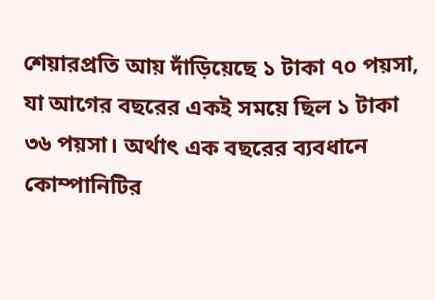শেয়ারপ্রতি আয় দাঁড়িয়েছে ১ টাকা ৭০ পয়সা, যা আগের বছরের একই সময়ে ছিল ১ টাকা ৩৬ পয়সা। অর্থাৎ এক বছরের ব্যবধানে কোম্পানিটির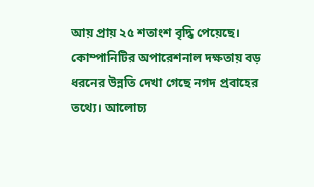আয় প্রায় ২৫ শতাংশ বৃদ্ধি পেয়েছে।
কোম্পানিটির অপারেশনাল দক্ষতায় বড় ধরনের উন্নতি দেখা গেছে নগদ প্রবাহের তথ্যে। আলোচ্য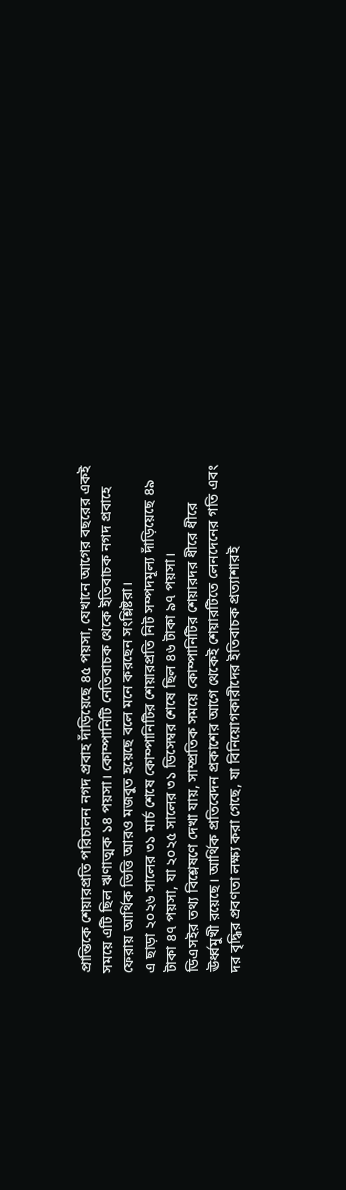প্রান্তিকে শেয়ারপ্রতি পরিচালন নগদ প্রবাহ দাঁড়িয়েছে ৪৫ পয়সা, যেখানে আগের বছরের একই সময়ে এটি ছিল ঋণাত্মক ১৪ পয়সা। কোম্পানিটি নেতিবাচক থেকে ইতিবাচক নগদ প্রবাহে ফেরায় আর্থিক ভিত্তি আরও মজবুত হয়েছে বলে মনে করছেন সংশ্লিষ্টরা।
এ ছাড়া ২০২৬ সালের ৩১ মার্চ শেষে কোম্পানিটির শেয়ারপ্রতি নিট সম্পদমূল্য দাঁড়িয়েছে ৪৯ টাকা ৪৭ পয়সা, যা ২০২৫ সালের ৩১ ডিসেম্বর শেষে ছিল ৪৬ টাকা ৯৭ পয়সা।
ডিএসইর তথ্য বিশ্লেষণে দেখা যায়, সাম্প্রতিক সময়ে কোম্পানিটির শেয়ারদর ধীরে ধীরে ঊর্ধ্বমুখী রয়েছে। আর্থিক প্রতিবেদন প্রকাশের আগে থেকেই শেয়ারটিতে লেনদেনের গতি এবং দর বৃদ্ধির প্রবণতা লক্ষ্য করা গেছে, যা বিনিয়োগকারীদের ইতিবাচক প্রত্যাশারই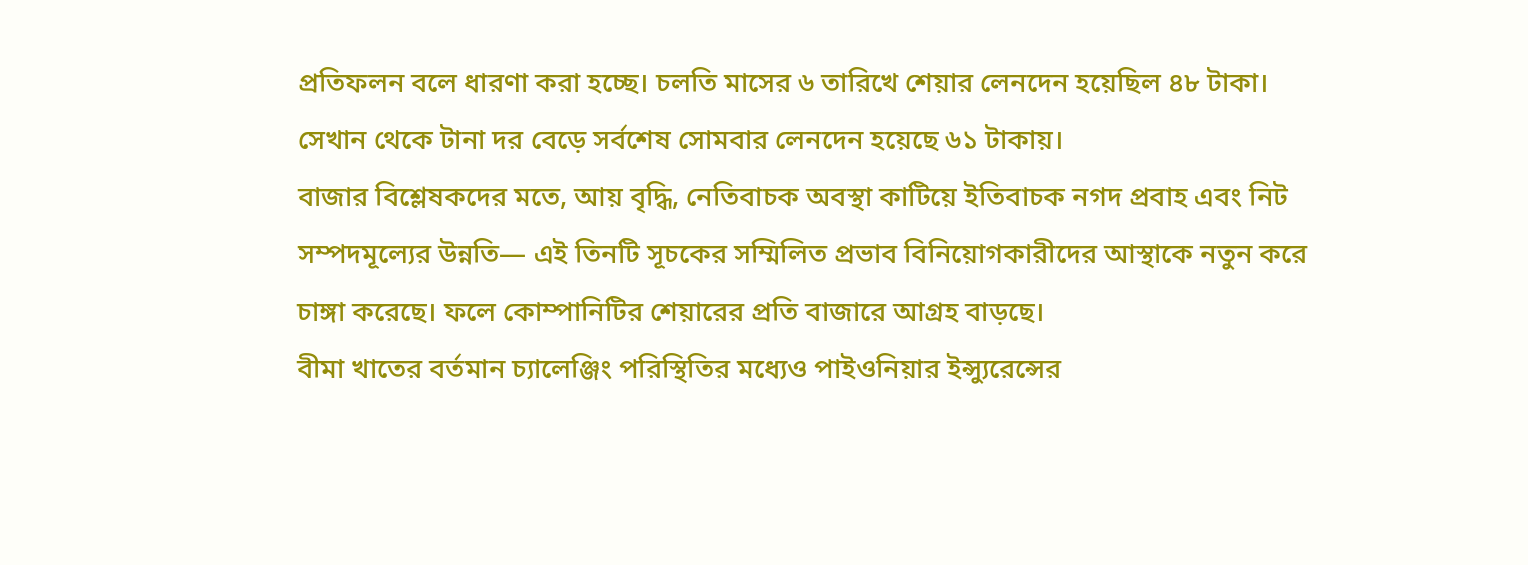প্রতিফলন বলে ধারণা করা হচ্ছে। চলতি মাসের ৬ তারিখে শেয়ার লেনদেন হয়েছিল ৪৮ টাকা। সেখান থেকে টানা দর বেড়ে সর্বশেষ সোমবার লেনদেন হয়েছে ৬১ টাকায়।
বাজার বিশ্লেষকদের মতে, আয় বৃদ্ধি, নেতিবাচক অবস্থা কাটিয়ে ইতিবাচক নগদ প্রবাহ এবং নিট সম্পদমূল্যের উন্নতি— এই তিনটি সূচকের সম্মিলিত প্রভাব বিনিয়োগকারীদের আস্থাকে নতুন করে চাঙ্গা করেছে। ফলে কোম্পানিটির শেয়ারের প্রতি বাজারে আগ্রহ বাড়ছে।
বীমা খাতের বর্তমান চ্যালেঞ্জিং পরিস্থিতির মধ্যেও পাইওনিয়ার ইন্স্যুরেন্সের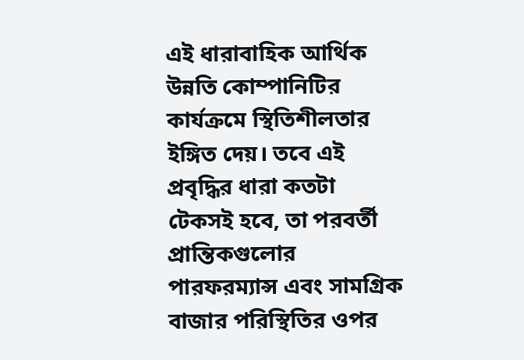এই ধারাবাহিক আর্থিক উন্নতি কোম্পানিটির কার্যক্রমে স্থিতিশীলতার ইঙ্গিত দেয়। তবে এই প্রবৃদ্ধির ধারা কতটা টেকসই হবে, তা পরবর্তী প্রান্তিকগুলোর পারফরম্যান্স এবং সামগ্রিক বাজার পরিস্থিতির ওপর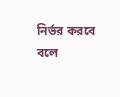নির্ভর করবে বলে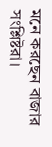মনে করছেন বাজার সংশ্লিষ্টরা।